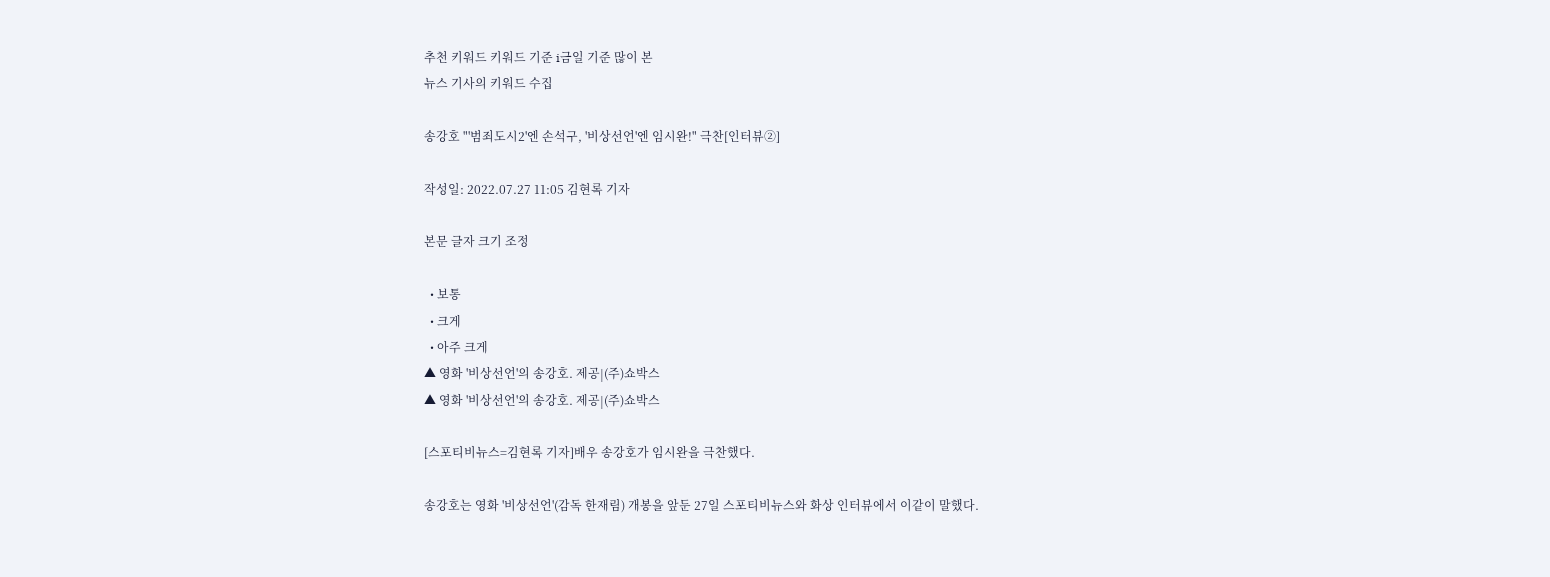추천 키워드 키워드 기준 i금일 기준 많이 본
뉴스 기사의 키워드 수집

송강호 "'범죄도시2'엔 손석구, '비상선언'엔 임시완!" 극찬[인터뷰②]

작성일: 2022.07.27 11:05 김현록 기자

본문 글자 크기 조정

  • 보통
  • 크게
  • 아주 크게
▲ 영화 '비상선언'의 송강호. 제공|(주)쇼박스
▲ 영화 '비상선언'의 송강호. 제공|(주)쇼박스

[스포티비뉴스=김현록 기자]배우 송강호가 임시완을 극찬했다.

송강호는 영화 '비상선언'(감독 한재림) 개봉을 앞둔 27일 스포티비뉴스와 화상 인터뷰에서 이같이 말했다.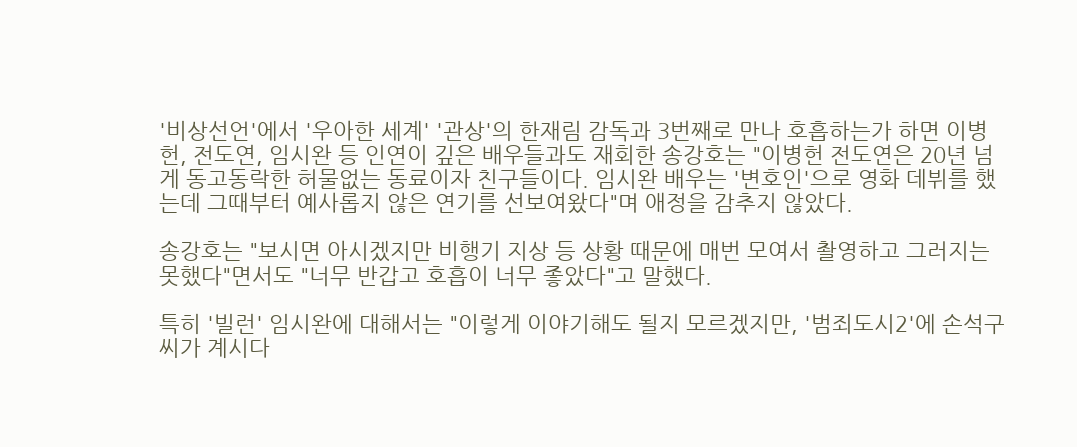'비상선언'에서 '우아한 세계' '관상'의 한재림 감독과 3번째로 만나 호흡하는가 하면 이병헌, 전도연, 임시완 등 인연이 깊은 배우들과도 재회한 송강호는 "이병헌 전도연은 20년 넘게 동고동락한 허물없는 동료이자 친구들이다. 임시완 배우는 '변호인'으로 영화 데뷔를 했는데 그때부터 예사롭지 않은 연기를 선보여왔다"며 애정을 감추지 않았다.

송강호는 "보시면 아시겠지만 비행기 지상 등 상황 때문에 매번 모여서 촬영하고 그러지는 못했다"면서도 "너무 반갑고 호흡이 너무 좋았다"고 말했다.

특히 '빌런' 임시완에 대해서는 "이렇게 이야기해도 될지 모르겠지만, '범죄도시2'에 손석구씨가 계시다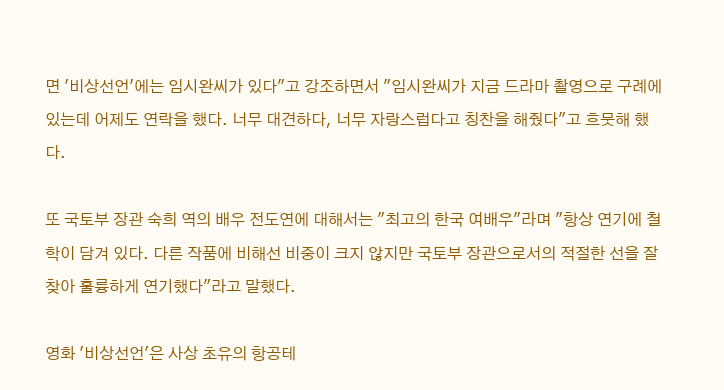면 '비상선언'에는 임시완씨가 있다"고 강조하면서 "임시완씨가 지금 드라마 촬영으로 구례에 있는데 어제도 연락을 했다. 너무 대견하다, 너무 자랑스럽다고 칭찬을 해줬다"고 흐뭇해 했다.

또 국토부 장관 숙희 역의 배우 전도연에 대해서는 "최고의 한국 여배우"라며 "항상 연기에 철학이 담겨 있다. 다른 작품에 비해선 비중이 크지 않지만 국토부 장관으로서의 적절한 선을 잘 찾아 훌륭하게 연기했다"라고 말했다.

영화 '비상선언'은 사상 초유의 항공테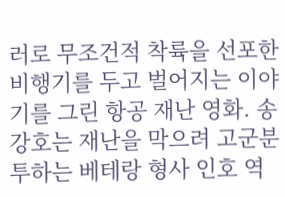러로 무조건적 착륙을 선포한 비행기를 두고 벌어지는 이야기를 그린 항공 재난 영화. 송강호는 재난을 막으려 고군분투하는 베테랑 형사 인호 역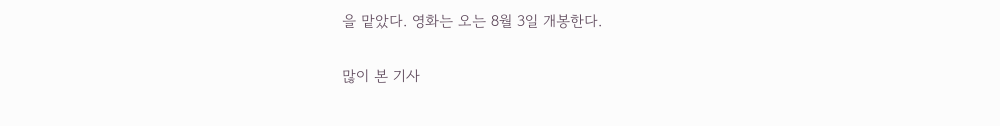을 맡았다. 영화는 오는 8월 3일 개봉한다.

많이 본 기사